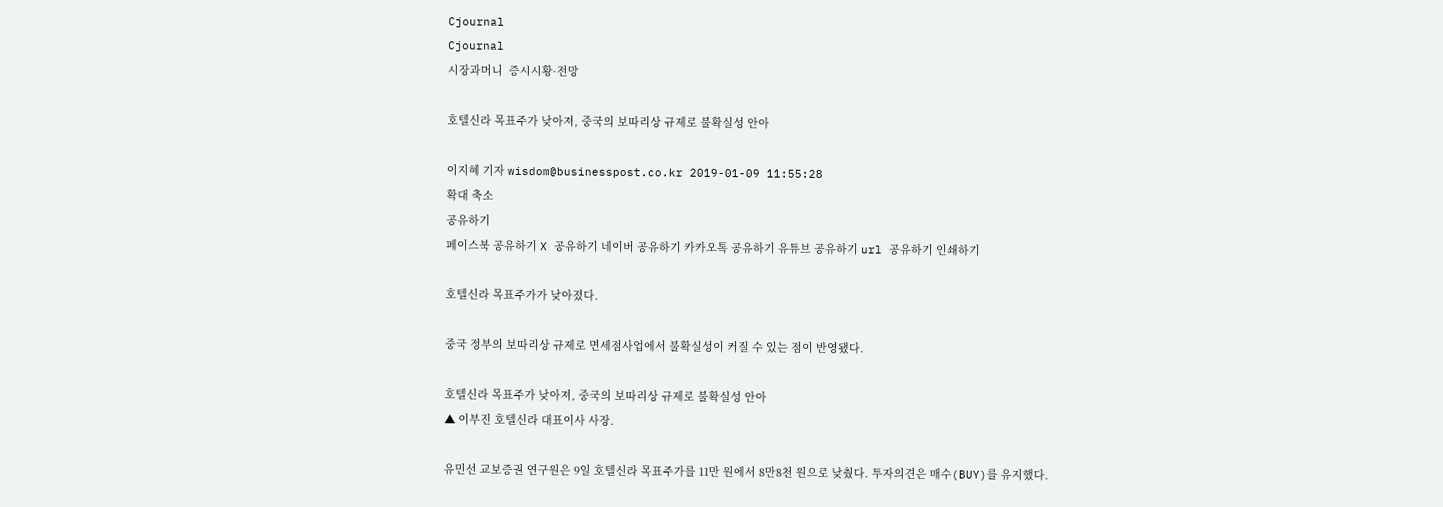Cjournal
Cjournal
시장과머니  증시시황·전망

호텔신라 목표주가 낮아져, 중국의 보따리상 규제로 불확실성 안아

이지혜 기자 wisdom@businesspost.co.kr 2019-01-09 11:55:28
확대 축소
공유하기
페이스북 공유하기 X 공유하기 네이버 공유하기 카카오톡 공유하기 유튜브 공유하기 url 공유하기 인쇄하기

호텔신라 목표주가가 낮아졌다.

중국 정부의 보따리상 규제로 면세점사업에서 불확실성이 커질 수 있는 점이 반영됐다.

호텔신라 목표주가 낮아져, 중국의 보따리상 규제로 불확실성 안아
▲ 이부진 호텔신라 대표이사 사장.

유민선 교보증권 연구원은 9일 호텔신라 목표주가를 11만 원에서 8만8천 원으로 낮췄다. 투자의견은 매수(BUY)를 유지했다.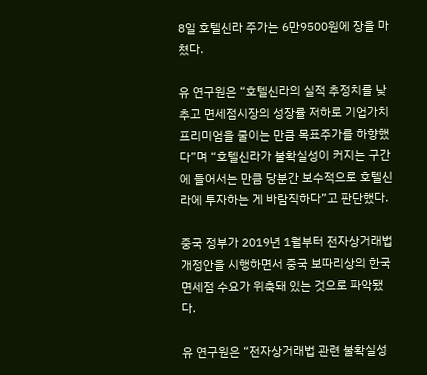8일 호텔신라 주가는 6만9500원에 장을 마쳤다.

유 연구원은 “호텔신라의 실적 추정치를 낮추고 면세점시장의 성장률 저하로 기업가치 프리미엄을 줄이는 만큼 목표주가를 하향했다”며 “호텔신라가 불확실성이 커지는 구간에 들어서는 만큼 당분간 보수적으로 호텔신라에 투자하는 게 바람직하다”고 판단했다.

중국 정부가 2019년 1월부터 전자상거래법 개정안을 시행하면서 중국 보따리상의 한국 면세점 수요가 위축돼 있는 것으로 파악됐다.

유 연구원은 “전자상거래법 관련 불확실성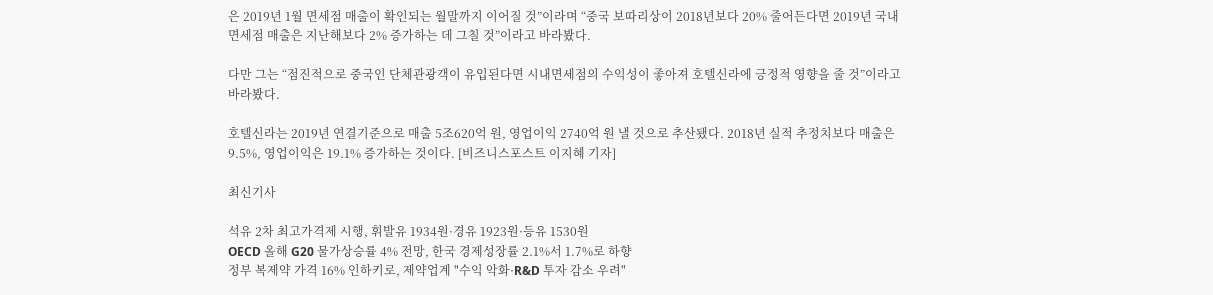은 2019년 1월 면세점 매출이 확인되는 월말까지 이어질 것”이라며 “중국 보따리상이 2018년보다 20% 줄어든다면 2019년 국내 면세점 매출은 지난해보다 2% 증가하는 데 그칠 것”이라고 바라봤다.

다만 그는 “점진적으로 중국인 단체관광객이 유입된다면 시내면세점의 수익성이 좋아져 호텔신라에 긍정적 영향을 줄 것”이라고 바라봤다.

호텔신라는 2019년 연결기준으로 매출 5조620억 원, 영업이익 2740억 원 낼 것으로 추산됐다. 2018년 실적 추정치보다 매출은 9.5%, 영업이익은 19.1% 증가하는 것이다. [비즈니스포스트 이지혜 기자]

최신기사

석유 2차 최고가격제 시행, 휘발유 1934원·경유 1923원·등유 1530원
OECD 올해 G20 물가상승률 4% 전망, 한국 경제성장률 2.1%서 1.7%로 하향
정부 복제약 가격 16% 인하키로, 제약업계 "수익 악화·R&D 투자 감소 우려"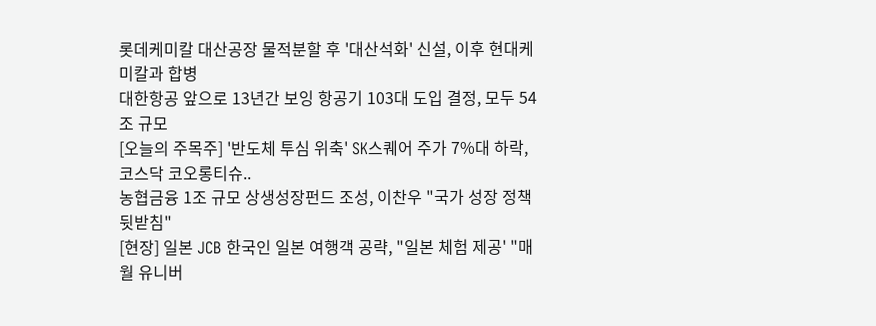롯데케미칼 대산공장 물적분할 후 '대산석화' 신설, 이후 현대케미칼과 합병
대한항공 앞으로 13년간 보잉 항공기 103대 도입 결정, 모두 54조 규모
[오늘의 주목주] '반도체 투심 위축' SK스퀘어 주가 7%대 하락, 코스닥 코오롱티슈..
농협금융 1조 규모 상생성장펀드 조성, 이찬우 "국가 성장 정책 뒷받침"
[현장] 일본 JCB 한국인 일본 여행객 공략, "일본 체험 제공' "매월 유니버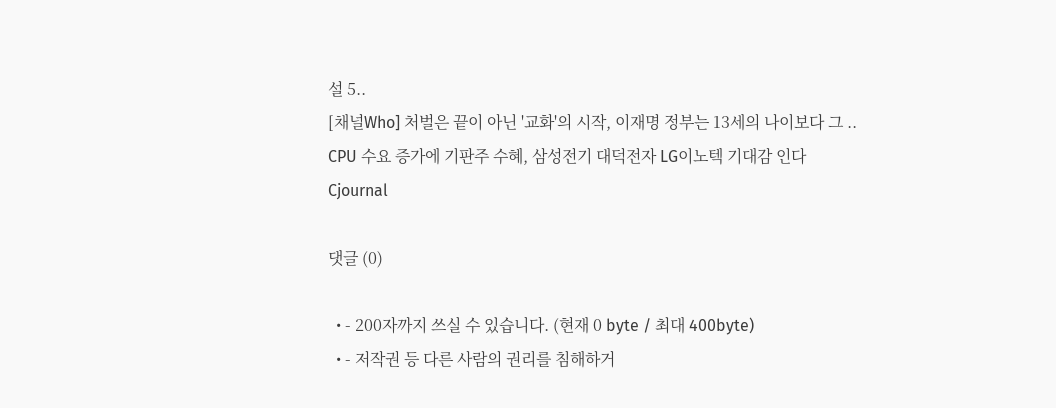설 5..
[채널Who] 처벌은 끝이 아닌 '교화'의 시작, 이재명 정부는 13세의 나이보다 그 ..
CPU 수요 증가에 기판주 수혜, 삼성전기 대덕전자 LG이노텍 기대감 인다
Cjournal

댓글 (0)

  • - 200자까지 쓰실 수 있습니다. (현재 0 byte / 최대 400byte)
  • - 저작권 등 다른 사람의 권리를 침해하거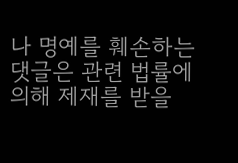나 명예를 훼손하는 댓글은 관련 법률에 의해 제재를 받을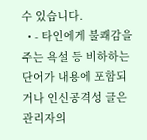수 있습니다.
  • - 타인에게 불쾌감을 주는 욕설 등 비하하는 단어가 내용에 포함되거나 인신공격성 글은 관리자의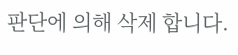판단에 의해 삭제 합니다.